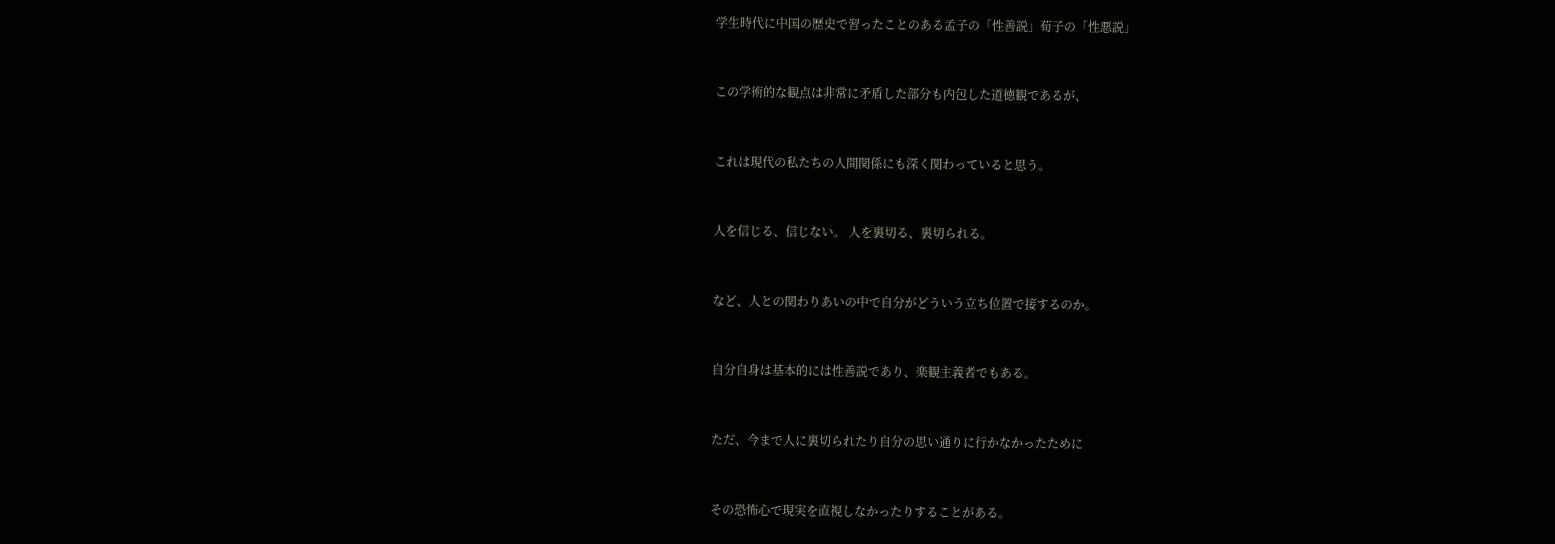学生時代に中国の歴史で習ったことのある孟子の「性善説」荀子の「性悪説」


この学術的な観点は非常に矛盾した部分も内包した道徳観であるが、


これは現代の私たちの人間関係にも深く関わっていると思う。


人を信じる、信じない。 人を裏切る、裏切られる。


など、人との関わりあいの中で自分がどういう立ち位置で接するのか。


自分自身は基本的には性善説であり、楽観主義者でもある。


ただ、今まで人に裏切られたり自分の思い通りに行かなかったために


その恐怖心で現実を直視しなかったりすることがある。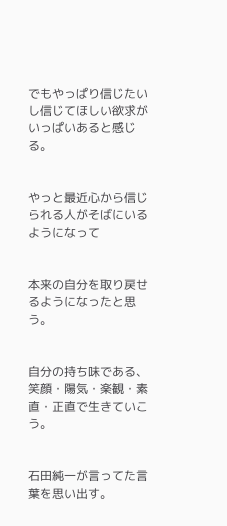でもやっぱり信じたいし信じてほしい欲求がいっぱいあると感じる。


やっと最近心から信じられる人がそばにいるようになって


本来の自分を取り戻せるようになったと思う。


自分の持ち味である、笑顔・陽気・楽観・素直・正直で生きていこう。


石田純一が言ってた言葉を思い出す。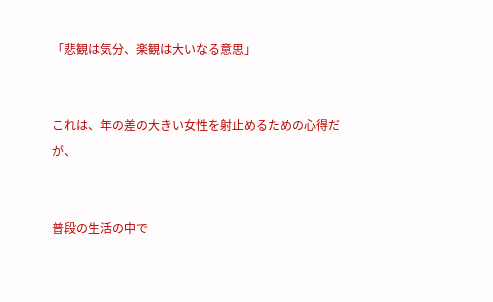「悲観は気分、楽観は大いなる意思」


これは、年の差の大きい女性を射止めるための心得だが、


普段の生活の中で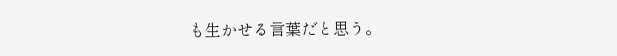も生かせる言葉だと思う。